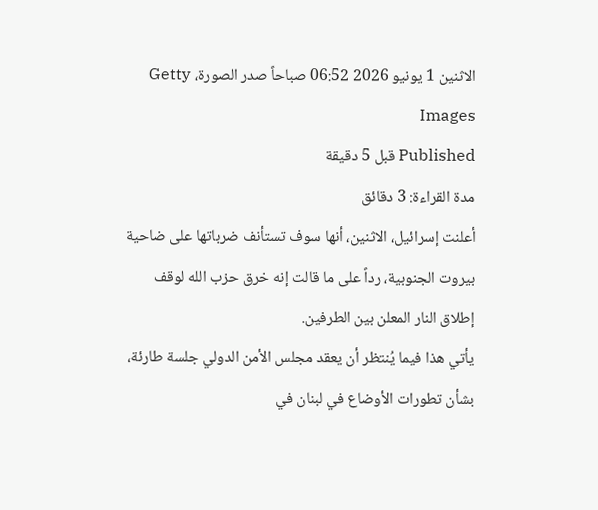الاثنين 1 يونيو 2026 06:52 صباحاً صدر الصورة، Getty Images
Published قبل 5 دقيقة
مدة القراءة: 3 دقائق
أعلنت إسرائيل، الاثنين، أنها سوف تستأنف ضرباتها على ضاحية بيروت الجنوبية، رداً على ما قالت إنه خرق حزب الله لوقف إطلاق النار المعلن بين الطرفين.
يأتي هذا فيما يُنتظر أن يعقد مجلس الأمن الدولي جلسة طارئة، بشأن تطورات الأوضاع في لبنان في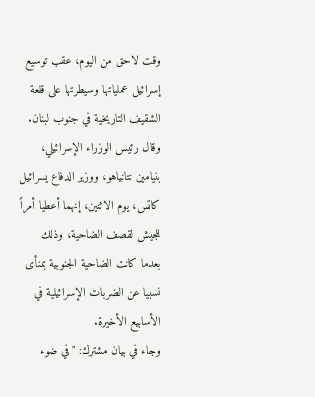وقت لاحق من اليوم، عقب توسيع إسرائيل عملياتها وسيطرتها على قلعة الشقيف التاريخية في جنوب لبنان.
وقال رئيس الوزراء الإسرائيلي، بنيامين نتانياهو، ووزير الدفاع يسرائيل كاتس، يوم الاثنين، إنهما أعطيا أمراً للجيش لقصف الضاحية، وذلك بعدما كانت الضاحية الجنوبية بمنأى نسبيا عن الضربات الإسرائيلية في الأسابيع الأخيرة.
وجاء في بيان مشترك: "في ضوء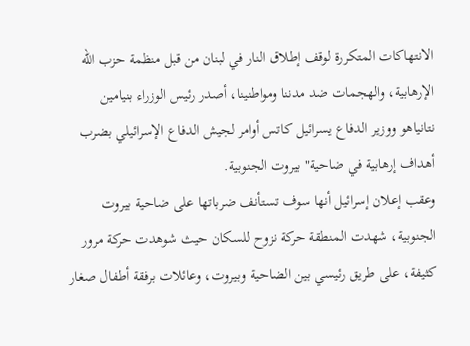الانتهاكات المتكررة لوقف إطلاق النار في لبنان من قبل منظمة حزب الله الإرهابية، والهجمات ضد مدننا ومواطنينا، أصدر رئيس الوزراء بنيامين نتانياهو ووزير الدفاع يسرائيل كاتس أوامر لجيش الدفاع الإسرائيلي بضرب أهداف إرهابية في ضاحية" بيروت الجنوبية.
وعقب إعلان إسرائيل أنها سوف تستأنف ضرباتها على ضاحية بيروت الجنوبية، شهدت المنطقة حركة نزوح للسكان حيث شوهدت حركة مرور كثيفة، على طريق رئيسي بين الضاحية وبيروت، وعائلات برفقة أطفال صغار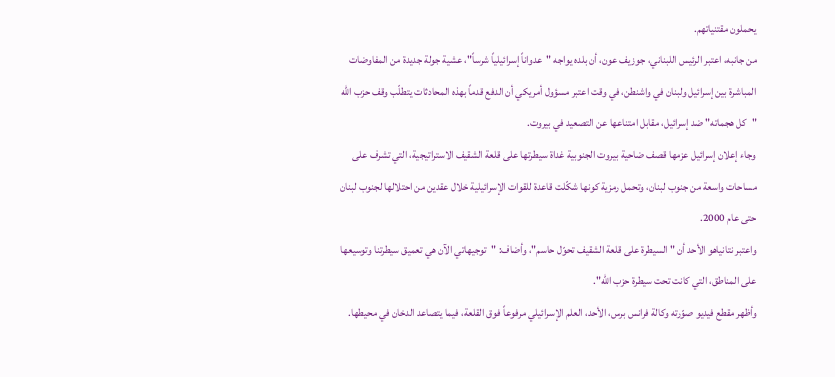يحملون مقتنياتهم.
من جانبه، اعتبر الرئيس اللبناني، جوزيف عون، أن بلده يواجه "عدواناً إسرائيلياً شرساً"، عشية جولة جديدة من المفاوضات المباشرة بين إسرائيل ولبنان في واشنطن، في وقت اعتبر مسؤول أمريكي أن الدفع قدماً بهذه المحادثات يتطلّب وقف حزب الله "كل هجماته" ضد إسرائيل، مقابل امتناعها عن التصعيد في بيروت.
وجاء إعلان إسرائيل عزمها قصف ضاحية بيروت الجنوبية غداة سيطرتها على قلعة الشقيف الاستراتيجية، التي تشرف على مساحات واسعة من جنوب لبنان، وتحمل رمزية كونها شكّلت قاعدة للقوات الإسرائيلية خلال عقدين من احتلالها لجنوب لبنان حتى عام 2000.
واعتبر نتانياهو الأحد أن " السيطرة على قلعة الشقيف تحوّل حاسم"، وأضاف: "توجيهاتي الآن هي تعميق سيطرتنا وتوسيعها على المناطق، التي كانت تحت سيطرة حزب الله".
وأظهر مقطع فيديو صوّرته وكالة فرانس برس، الأحد، العلم الإسرائيلي مرفوعاً فوق القلعة، فيما يتصاعد الدخان في محيطها.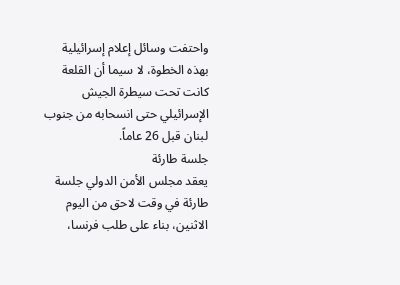واحتفت وسائل إعلام إسرائيلية بهذه الخطوة، لا سيما أن القلعة كانت تحت سيطرة الجيش الإسرائيلي حتى انسحابه من جنوب لبنان قبل 26 عاماً.
جلسة طارئة
يعقد مجلس الأمن الدولي جلسة طارئة في وقت لاحق من اليوم الاثنين، بناء على طلب فرنسا،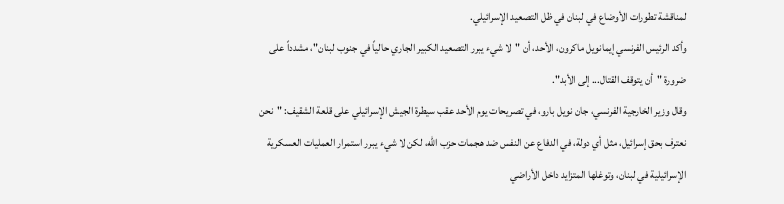لمناقشة تطورات الأوضاع في لبنان في ظل التصعيد الإسرائيلي.
وأكد الرئيس الفرنسي إيمانويل ماكرون، الأحد، أن "لا شيء يبرر التصعيد الكبير الجاري حالياً في جنوب لبنان"، مشدداً على ضرورة "أن يتوقف القتال... إلى الأبد".
وقال وزير الخارجية الفرنسي، جان نويل بارو، في تصريحات يوم الأحد عقب سيطرة الجيش الإسرائيلي على قلعة الشقيف: "نحن نعترف بحق إسرائيل، مثل أي دولة، في الدفاع عن النفس ضد هجمات حزب الله، لكن لا شيء يبرر استمرار العمليات العسكرية الإسرائيلية في لبنان، وتوغلها المتزايد داخل الأراضي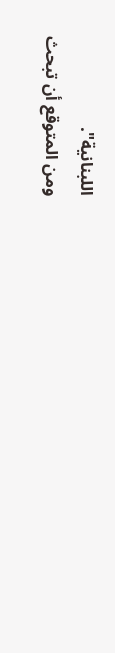اللبنانية".
ومن المتوقع أن تبحث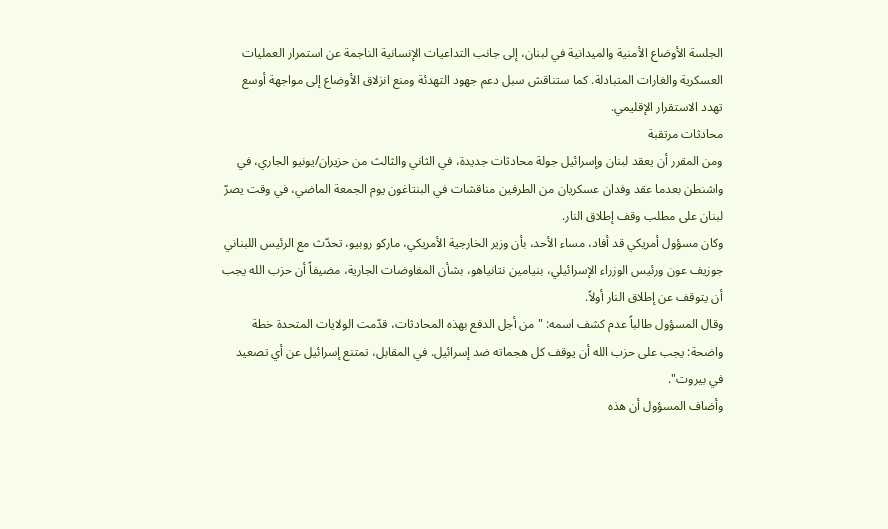الجلسة الأوضاع الأمنية والميدانية في لبنان، إلى جانب التداعيات الإنسانية الناجمة عن استمرار العمليات العسكرية والغارات المتبادلة. كما ستناقش سبل دعم جهود التهدئة ومنع انزلاق الأوضاع إلى مواجهة أوسع تهدد الاستقرار الإقليمي.
محادثات مرتقبة
ومن المقرر أن يعقد لبنان وإسرائيل جولة محادثات جديدة، في الثاني والثالث من حزيران/يونيو الجاري، في واشنطن بعدما عقد وفدان عسكريان من الطرفين مناقشات في البنتاغون يوم الجمعة الماضي، في وقت يصرّ لبنان على مطلب وقف إطلاق النار.
وكان مسؤول أمريكي قد أفاد، مساء الأحد، بأن وزير الخارجية الأمريكي، ماركو روبيو، تحدّث مع الرئيس اللبناني جوزيف عون ورئيس الوزراء الإسرائيلي، بنيامين نتانياهو، بشأن المفاوضات الجارية، مضيفاً أن حزب الله يجب أن يتوقف عن إطلاق النار أولاً.
وقال المسؤول طالباً عدم كشف اسمه: "من أجل الدفع بهذه المحادثات، قدّمت الولايات المتحدة خطة واضحة: يجب على حزب الله أن يوقف كل هجماته ضد إسرائيل. في المقابل، تمتنع إسرائيل عن أي تصعيد في بيروت".
وأضاف المسؤول أن هذه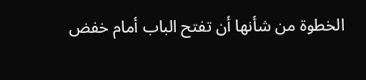الخطوة من شأنها أن تفتح الباب أمام خفض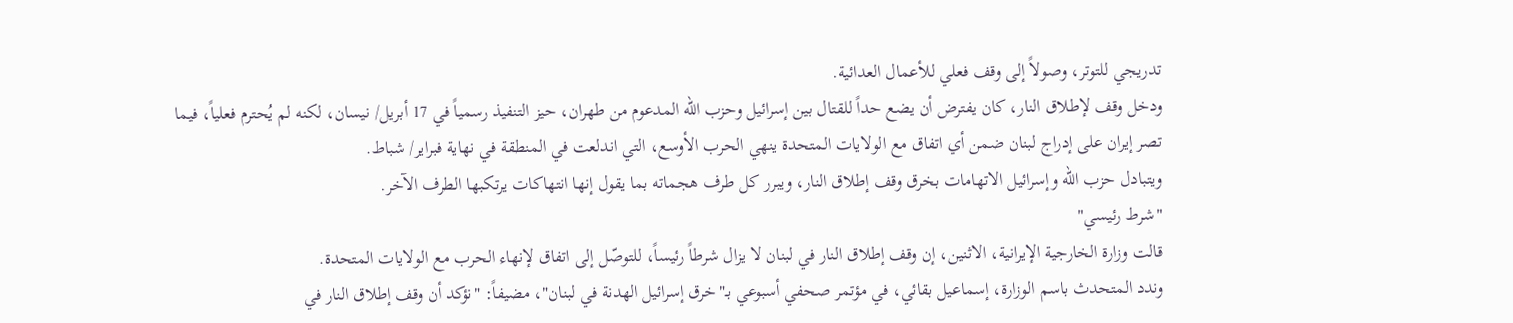تدريجي للتوتر، وصولاً إلى وقف فعلي للأعمال العدائية.
ودخل وقف لإطلاق النار، كان يفترض أن يضع حداً للقتال بين إسرائيل وحزب الله المدعوم من طهران، حيز التنفيذ رسمياً في 17 أبريل/ نيسان، لكنه لم يُحترم فعلياً، فيما تصر إيران على إدراج لبنان ضمن أي اتفاق مع الولايات المتحدة ينهي الحرب الأوسع، التي اندلعت في المنطقة في نهاية فبراير/ شباط.
ويتبادل حزب الله وإسرائيل الاتهامات بخرق وقف إطلاق النار، ويبرر كل طرف هجماته بما يقول إنها انتهاكات يرتكبها الطرف الآخر.
"شرط رئيسي"
قالت وزارة الخارجية الإيرانية، الاثنين، إن وقف إطلاق النار في لبنان لا يزال شرطاً رئيساً، للتوصّل إلى اتفاق لإنهاء الحرب مع الولايات المتحدة.
وندد المتحدث باسم الوزارة، إسماعيل بقائي، في مؤتمر صحفي أسبوعي بـ"خرق إسرائيل الهدنة في لبنان"، مضيفاً: "نؤكد أن وقف إطلاق النار في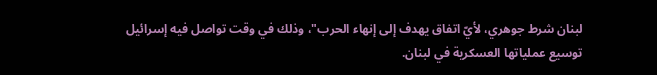لبنان شرط جوهري، لأيّ اتفاق يهدف إلى إنهاء الحرب"، وذلك في وقت تواصل فيه إسرائيل توسيع عملياتها العسكرية في لبنان.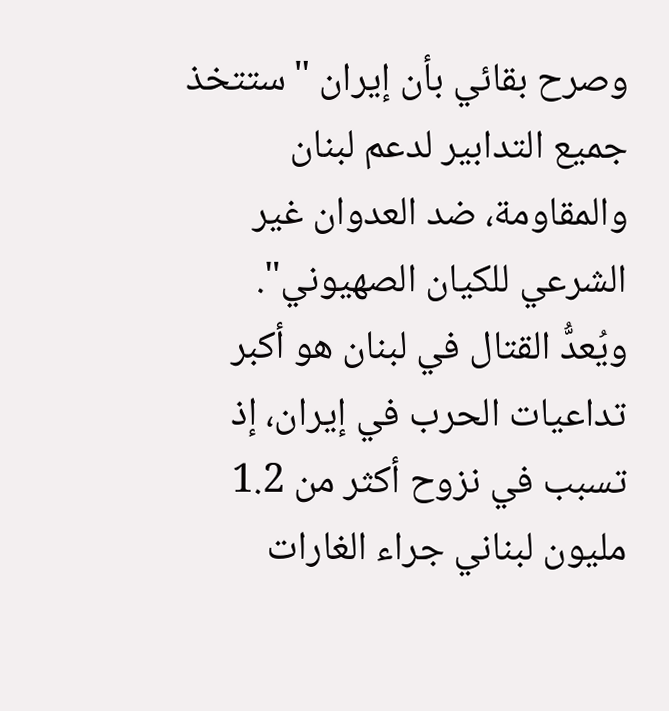وصرح بقائي بأن إيران "ستتخذ جميع التدابير لدعم لبنان والمقاومة، ضد العدوان غير الشرعي للكيان الصهيوني".
ويُعدُّ القتال في لبنان هو أكبر تداعيات الحرب في إيران، إذ تسبب في نزوح أكثر من 1.2 مليون لبناني جراء الغارات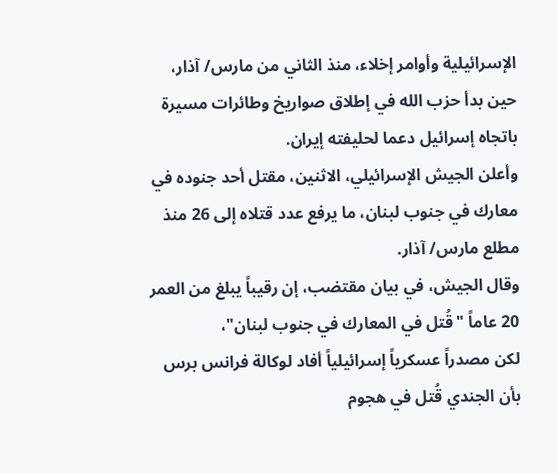الإسرائيلية وأوامر إخلاء، منذ الثاني من مارس/ آذار، حين بدأ حزب الله في إطلاق صواريخ وطائرات مسيرة باتجاه إسرائيل دعما لحليفته إيران.
وأعلن الجيش الإسرائيلي، الاثنين، مقتل أحد جنوده في معارك في جنوب لبنان، ما يرفع عدد قتلاه إلى 26 منذ مطلع مارس/ آذار.
وقال الجيش، في بيان مقتضب، إن رقيباً يبلغ من العمر 20 عاماً "قُتل في المعارك في جنوب لبنان"،
لكن مصدراً عسكرياً إسرائيلياً أفاد لوكالة فرانس برس بأن الجندي قُتل في هجوم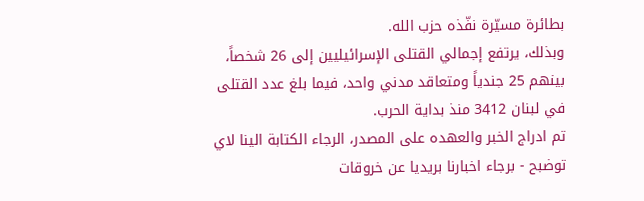بطائرة مسيّرة نفّذه حزب الله.
وبذلك، يرتفع إجمالي القتلى الإسرائيليين إلى 26 شخصاً، بينهم 25 جندياً ومتعاقد مدني واحد، فيما بلغ عدد القتلى في لبنان 3412 منذ بداية الحرب.
تم ادراج الخبر والعهده على المصدر، الرجاء الكتابة الينا لاي توضبح - برجاء اخبارنا بريديا عن خروقات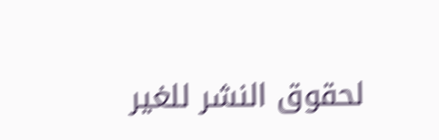لحقوق النشر للغير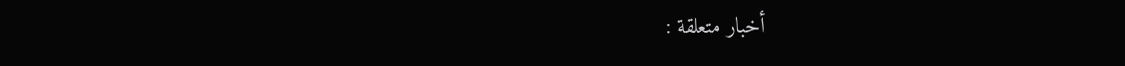أخبار متعلقة :